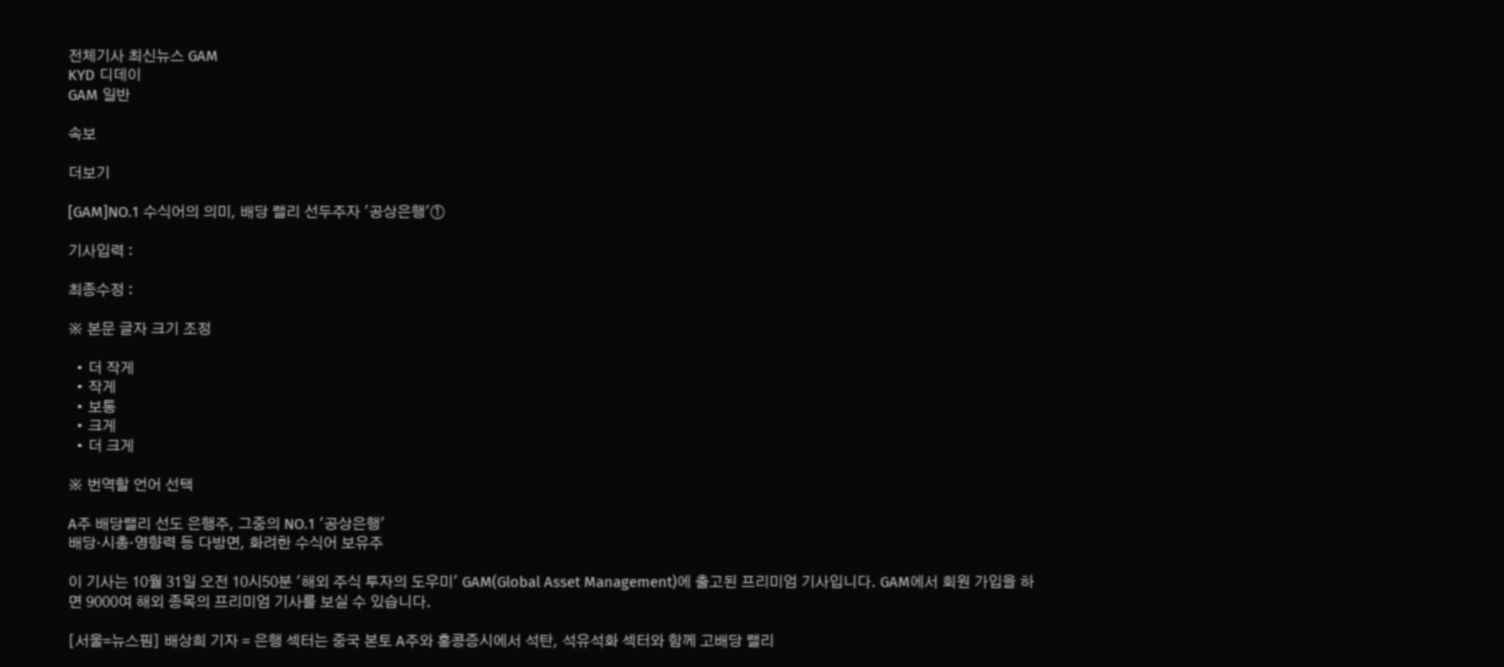전체기사 최신뉴스 GAM
KYD 디데이
GAM 일반

속보

더보기

[GAM]NO.1 수식어의 의미, 배당 랠리 선두주자 '공상은행'①

기사입력 :

최종수정 :

※ 본문 글자 크기 조정

  • 더 작게
  • 작게
  • 보통
  • 크게
  • 더 크게

※ 번역할 언어 선택

A주 배당랠리 선도 은행주, 그중의 NO.1 '공상은행'
배당·시총·영향력 등 다방면, 화려한 수식어 보유주

이 기사는 10월 31일 오전 10시50분 '해외 주식 투자의 도우미' GAM(Global Asset Management)에 출고된 프리미엄 기사입니다. GAM에서 회원 가입을 하면 9000여 해외 종목의 프리미엄 기사를 보실 수 있습니다.

[서울=뉴스핌] 배상희 기자 = 은행 섹터는 중국 본토 A주와 홍콩증시에서 석탄, 석유석화 섹터와 함께 고배당 랠리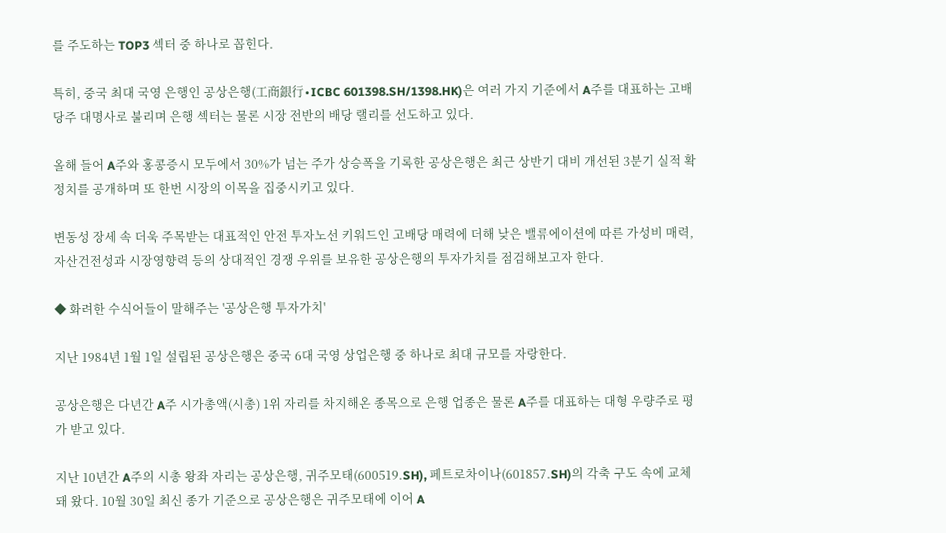를 주도하는 TOP3 섹터 중 하나로 꼽힌다.

특히, 중국 최대 국영 은행인 공상은행(工商銀行∙ICBC 601398.SH/1398.HK)은 여러 가지 기준에서 A주를 대표하는 고배당주 대명사로 불리며 은행 섹터는 물론 시장 전반의 배당 랠리를 선도하고 있다.

올해 들어 A주와 홍콩증시 모두에서 30%가 넘는 주가 상승폭을 기록한 공상은행은 최근 상반기 대비 개선된 3분기 실적 확정치를 공개하며 또 한번 시장의 이목을 집중시키고 있다.

변동성 장세 속 더욱 주목받는 대표적인 안전 투자노선 키워드인 고배당 매력에 더해 낮은 밸류에이션에 따른 가성비 매력, 자산건전성과 시장영향력 등의 상대적인 경쟁 우위를 보유한 공상은행의 투자가치를 점검해보고자 한다.

◆ 화려한 수식어들이 말해주는 '공상은행 투자가치'

지난 1984년 1월 1일 설립된 공상은행은 중국 6대 국영 상업은행 중 하나로 최대 규모를 자랑한다.

공상은행은 다년간 A주 시가총액(시총) 1위 자리를 차지해온 종목으로 은행 업종은 물론 A주를 대표하는 대형 우량주로 평가 받고 있다.

지난 10년간 A주의 시총 왕좌 자리는 공상은행, 귀주모태(600519.SH), 페트로차이나(601857.SH)의 각축 구도 속에 교체돼 왔다. 10월 30일 최신 종가 기준으로 공상은행은 귀주모태에 이어 A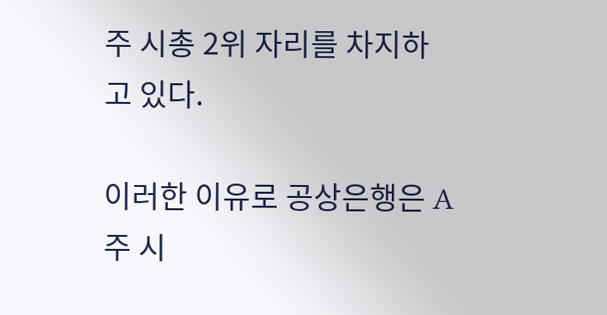주 시총 2위 자리를 차지하고 있다.

이러한 이유로 공상은행은 A주 시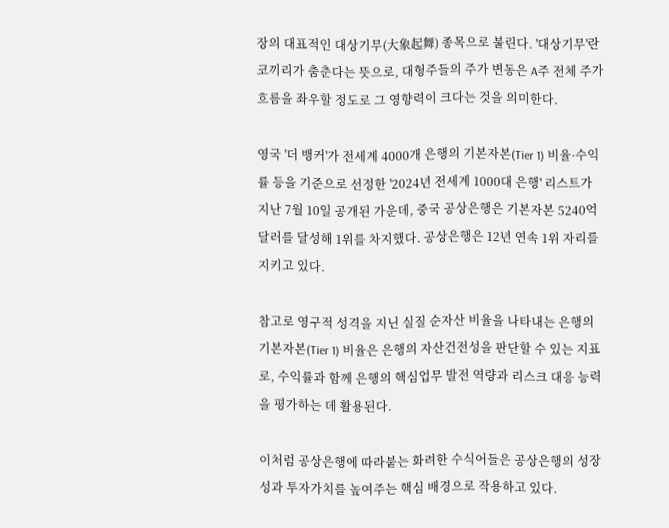장의 대표적인 대상기무(大象起舞) 종목으로 불린다. '대상기무'란 코끼리가 춤춘다는 뜻으로, 대형주들의 주가 변동은 A주 전체 주가 흐름을 좌우할 정도로 그 영향력이 크다는 것을 의미한다.

영국 '더 뱅커'가 전세계 4000개 은행의 기본자본(Tier 1) 비율·수익률 등을 기준으로 선정한 '2024년 전세계 1000대 은행' 리스트가 지난 7월 10일 공개된 가운데, 중국 공상은행은 기본자본 5240억 달러를 달성해 1위를 차지했다. 공상은행은 12년 연속 1위 자리를 지키고 있다.

참고로 영구적 성격을 지닌 실질 순자산 비율을 나타내는 은행의 기본자본(Tier 1) 비율은 은행의 자산건전성을 판단할 수 있는 지표로, 수익률과 함께 은행의 핵심업무 발전 역량과 리스크 대응 능력을 평가하는 데 활용된다.

이처럼 공상은행에 따라붙는 화려한 수식어들은 공상은행의 성장성과 투자가치를 높여주는 핵심 배경으로 작용하고 있다.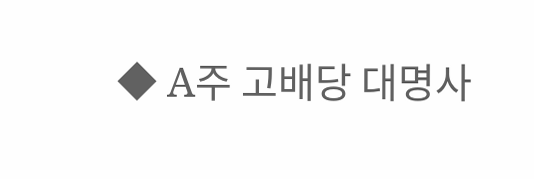◆ A주 고배당 대명사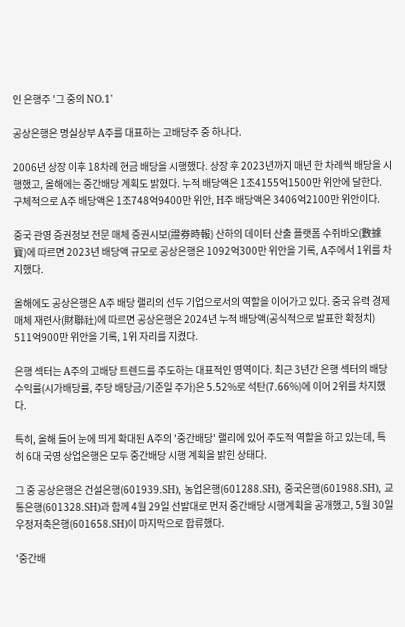인 은행주 '그 중의 NO.1'

공상은행은 명실상부 A주를 대표하는 고배당주 중 하나다.

2006년 상장 이후 18차례 현금 배당을 시행했다. 상장 후 2023년까지 매년 한 차례씩 배당을 시행했고, 올해에는 중간배당 계획도 밝혔다. 누적 배당액은 1조4155억1500만 위안에 달한다. 구체적으로 A주 배당액은 1조748억9400만 위안, H주 배당액은 3406억2100만 위안이다.

중국 관영 증권정보 전문 매체 증권시보(證券時報) 산하의 데이터 산출 플랫폼 수쥐바오(數據寶)에 따르면 2023년 배당액 규모로 공상은행은 1092억300만 위안을 기록, A주에서 1위를 차지했다.

올해에도 공상은행은 A주 배당 랠리의 선두 기업으로서의 역할을 이어가고 있다. 중국 유력 경제매체 재련사(財聯社)에 따르면 공상은행은 2024년 누적 배당액(공식적으로 발표한 확정치) 511억900만 위안을 기록, 1위 자리를 지켰다.

은행 섹터는 A주의 고배당 트렌드를 주도하는 대표적인 영역이다. 최근 3년간 은행 섹터의 배당수익률(시가배당률, 주당 배당금/기준일 주가)은 5.52%로 석탄(7.66%)에 이어 2위를 차지했다.

특히, 올해 들어 눈에 띄게 확대된 A주의 '중간배당' 랠리에 있어 주도적 역할을 하고 있는데, 특히 6대 국영 상업은행은 모두 중간배당 시행 계획을 밝힌 상태다.

그 중 공상은행은 건설은행(601939.SH), 농업은행(601288.SH), 중국은행(601988.SH), 교통은행(601328.SH)과 함께 4월 29일 선발대로 먼저 중간배당 시행계획을 공개했고, 5월 30일 우정저축은행(601658.SH)이 마지막으로 합류했다.

'중간배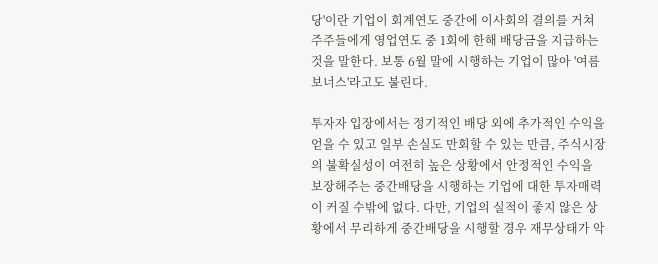당'이란 기업이 회계연도 중간에 이사회의 결의를 거쳐 주주들에게 영업연도 중 1회에 한해 배당금을 지급하는 것을 말한다. 보통 6월 말에 시행하는 기업이 많아 '여름 보너스'라고도 불린다.

투자자 입장에서는 정기적인 배당 외에 추가적인 수익을 얻을 수 있고 일부 손실도 만회할 수 있는 만큼, 주식시장의 불확실성이 여전히 높은 상황에서 안정적인 수익을 보장해주는 중간배당을 시행하는 기업에 대한 투자매력이 커질 수밖에 없다. 다만, 기업의 실적이 좋지 않은 상황에서 무리하게 중간배당을 시행할 경우 재무상태가 악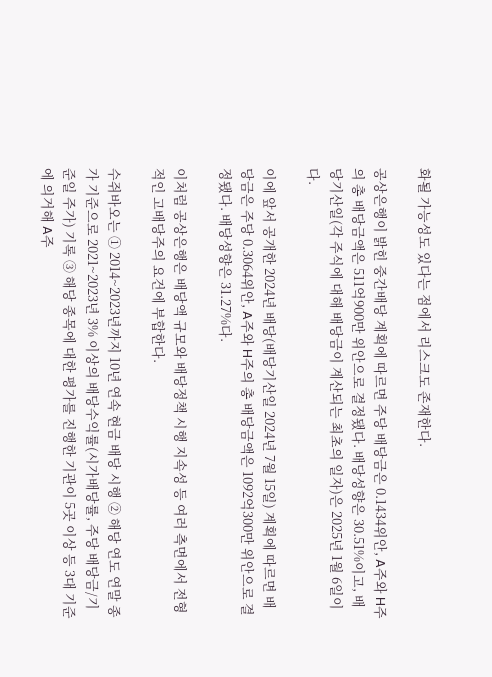화될 가능성도 있다는 점에서 리스크도 존재한다.

공상은행이 밝힌 중간배당 계획에 따르면 주당 배당금은 0.1434위안, A주와 H주의 총 배당금액은 511억900만 위안으로 결정됐다. 배당성향은 30.51%이고, 배당기산일(각 주식에 대해 배당금이 계산되는 최초의 일자)은 2025년 1월 6일이다.

이에 앞서 공개한 2024년 배당(배당기산일 2024년 7월 15일) 계획에 따르면 배당금은 주당 0.3064위안, A주와 H주의 총 배당금액은 1092억300만 위안으로 결정됐다. 배당성향은 31.27%다.

이처럼 공상은행은 배당액 규모와 배당정책 시행 지속성 등 여러 측면에서 전형적인 고배당주의 요건에 부합한다.

수쥐바오는 ① 2014~2023년까지 10년 연속 현금 배당 시행 ② 해당 연도 연말 종가 기준으로 2021~2023년 3% 이상의 배당수익률(시가배당률, 주당 배당금/기준일 주가) 기록 ③ 해당 종목에 대한 평가를 진행한 기관이 5곳 이상 등 3대 기준에 의거해 A주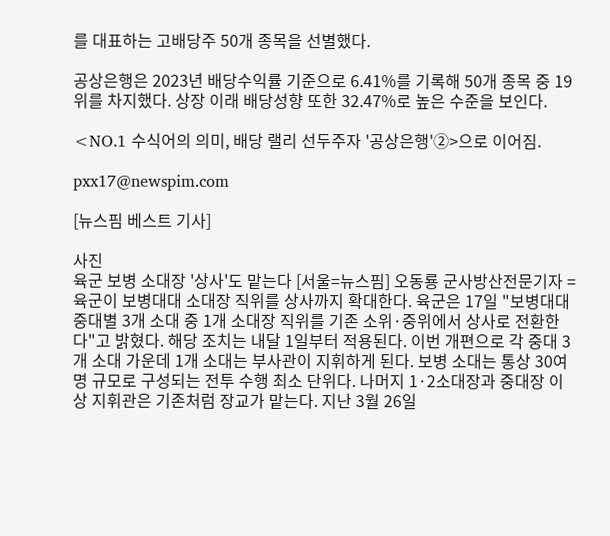를 대표하는 고배당주 50개 종목을 선별했다.

공상은행은 2023년 배당수익률 기준으로 6.41%를 기록해 50개 종목 중 19위를 차지했다. 상장 이래 배당성향 또한 32.47%로 높은 수준을 보인다.

<NO.1 수식어의 의미, 배당 랠리 선두주자 '공상은행'②>으로 이어짐.

pxx17@newspim.com

[뉴스핌 베스트 기사]

사진
육군 보병 소대장 '상사'도 맡는다 [서울=뉴스핌] 오동룡 군사방산전문기자 = 육군이 보병대대 소대장 직위를 상사까지 확대한다. 육군은 17일 "보병대대 중대별 3개 소대 중 1개 소대장 직위를 기존 소위·중위에서 상사로 전환한다"고 밝혔다. 해당 조치는 내달 1일부터 적용된다. 이번 개편으로 각 중대 3개 소대 가운데 1개 소대는 부사관이 지휘하게 된다. 보병 소대는 통상 30여 명 규모로 구성되는 전투 수행 최소 단위다. 나머지 1·2소대장과 중대장 이상 지휘관은 기존처럼 장교가 맡는다. 지난 3월 26일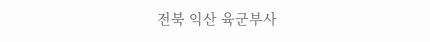전북 익산 육군부사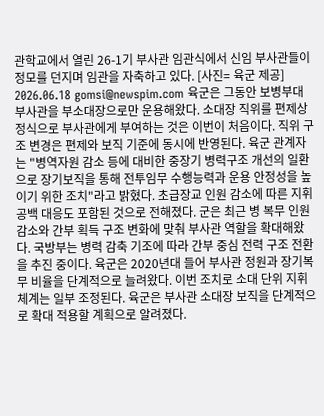관학교에서 열린 26-1기 부사관 임관식에서 신임 부사관들이 정모를 던지며 임관을 자축하고 있다. [사진= 육군 제공] 2026.06.18 gomsi@newspim.com 육군은 그동안 보병부대 부사관을 부소대장으로만 운용해왔다. 소대장 직위를 편제상 정식으로 부사관에게 부여하는 것은 이번이 처음이다. 직위 구조 변경은 편제와 보직 기준에 동시에 반영된다. 육군 관계자는 "병역자원 감소 등에 대비한 중장기 병력구조 개선의 일환으로 장기보직을 통해 전투임무 수행능력과 운용 안정성을 높이기 위한 조치"라고 밝혔다. 초급장교 인원 감소에 따른 지휘 공백 대응도 포함된 것으로 전해졌다. 군은 최근 병 복무 인원 감소와 간부 획득 구조 변화에 맞춰 부사관 역할을 확대해왔다. 국방부는 병력 감축 기조에 따라 간부 중심 전력 구조 전환을 추진 중이다. 육군은 2020년대 들어 부사관 정원과 장기복무 비율을 단계적으로 늘려왔다. 이번 조치로 소대 단위 지휘 체계는 일부 조정된다. 육군은 부사관 소대장 보직을 단계적으로 확대 적용할 계획으로 알려졌다.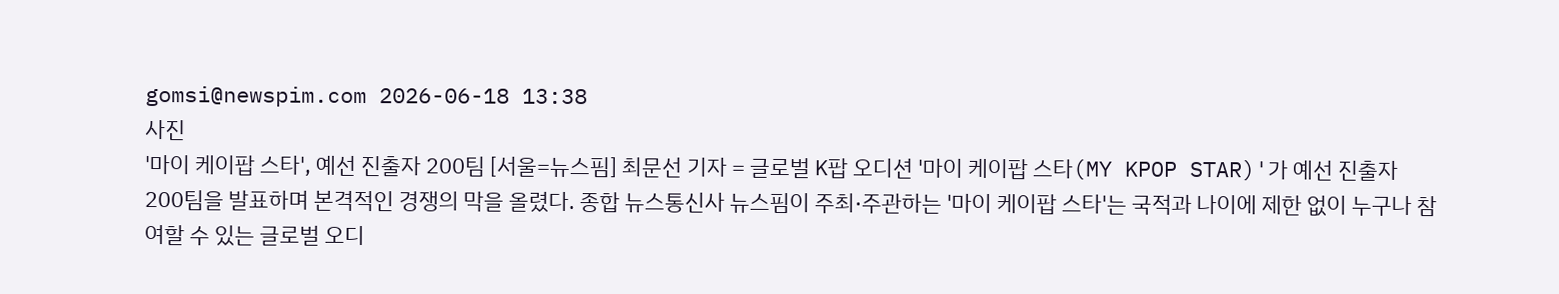gomsi@newspim.com 2026-06-18 13:38
사진
'마이 케이팝 스타', 예선 진출자 200팀 [서울=뉴스핌] 최문선 기자 = 글로벌 K팝 오디션 '마이 케이팝 스타(MY KPOP STAR)'가 예선 진출자 200팀을 발표하며 본격적인 경쟁의 막을 올렸다. 종합 뉴스통신사 뉴스핌이 주최·주관하는 '마이 케이팝 스타'는 국적과 나이에 제한 없이 누구나 참여할 수 있는 글로벌 오디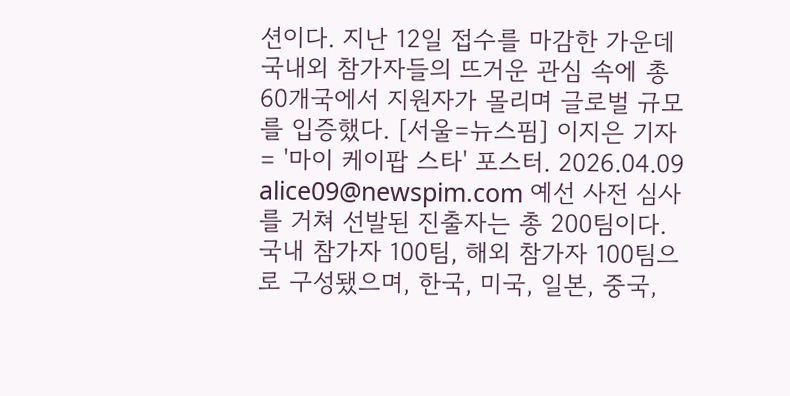션이다. 지난 12일 접수를 마감한 가운데 국내외 참가자들의 뜨거운 관심 속에 총 60개국에서 지원자가 몰리며 글로벌 규모를 입증했다. [서울=뉴스핌] 이지은 기자 = '마이 케이팝 스타' 포스터. 2026.04.09 alice09@newspim.com 예선 사전 심사를 거쳐 선발된 진출자는 총 200팀이다. 국내 참가자 100팀, 해외 참가자 100팀으로 구성됐으며, 한국, 미국, 일본, 중국,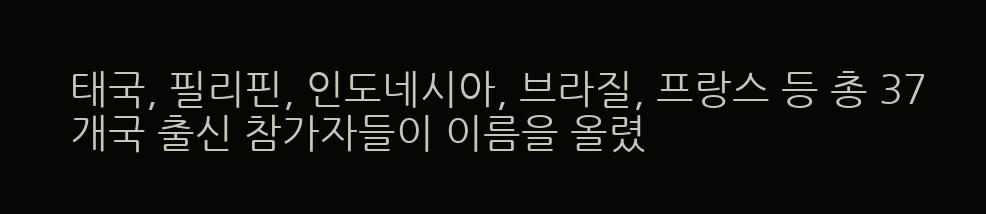태국, 필리핀, 인도네시아, 브라질, 프랑스 등 총 37개국 출신 참가자들이 이름을 올렸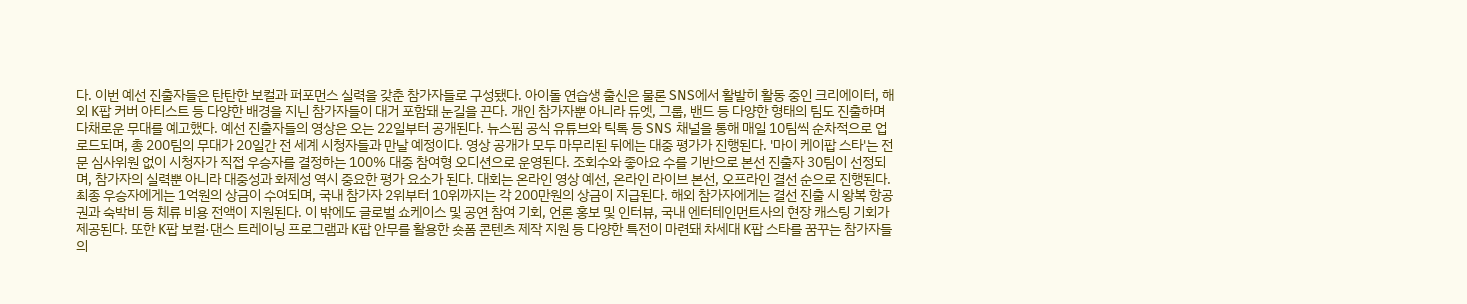다. 이번 예선 진출자들은 탄탄한 보컬과 퍼포먼스 실력을 갖춘 참가자들로 구성됐다. 아이돌 연습생 출신은 물론 SNS에서 활발히 활동 중인 크리에이터, 해외 K팝 커버 아티스트 등 다양한 배경을 지닌 참가자들이 대거 포함돼 눈길을 끈다. 개인 참가자뿐 아니라 듀엣, 그룹, 밴드 등 다양한 형태의 팀도 진출하며 다채로운 무대를 예고했다. 예선 진출자들의 영상은 오는 22일부터 공개된다. 뉴스핌 공식 유튜브와 틱톡 등 SNS 채널을 통해 매일 10팀씩 순차적으로 업로드되며, 총 200팀의 무대가 20일간 전 세계 시청자들과 만날 예정이다. 영상 공개가 모두 마무리된 뒤에는 대중 평가가 진행된다. '마이 케이팝 스타'는 전문 심사위원 없이 시청자가 직접 우승자를 결정하는 100% 대중 참여형 오디션으로 운영된다. 조회수와 좋아요 수를 기반으로 본선 진출자 30팀이 선정되며, 참가자의 실력뿐 아니라 대중성과 화제성 역시 중요한 평가 요소가 된다. 대회는 온라인 영상 예선, 온라인 라이브 본선, 오프라인 결선 순으로 진행된다. 최종 우승자에게는 1억원의 상금이 수여되며, 국내 참가자 2위부터 10위까지는 각 200만원의 상금이 지급된다. 해외 참가자에게는 결선 진출 시 왕복 항공권과 숙박비 등 체류 비용 전액이 지원된다. 이 밖에도 글로벌 쇼케이스 및 공연 참여 기회, 언론 홍보 및 인터뷰, 국내 엔터테인먼트사의 현장 캐스팅 기회가 제공된다. 또한 K팝 보컬·댄스 트레이닝 프로그램과 K팝 안무를 활용한 숏폼 콘텐츠 제작 지원 등 다양한 특전이 마련돼 차세대 K팝 스타를 꿈꾸는 참가자들의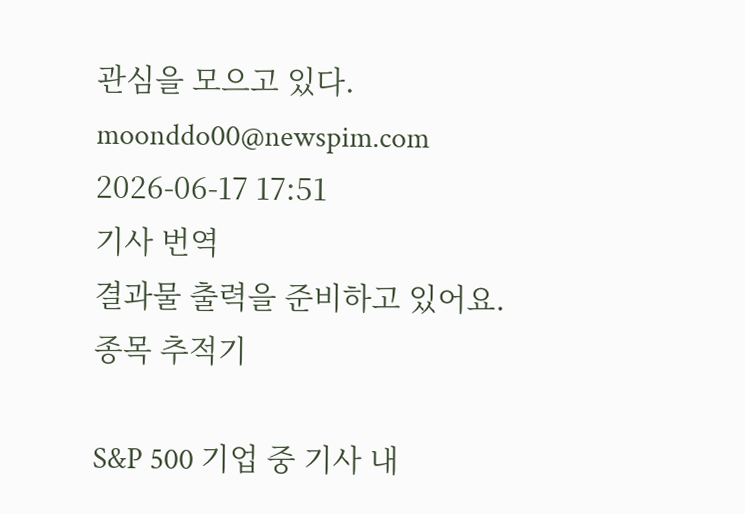관심을 모으고 있다. moonddo00@newspim.com 2026-06-17 17:51
기사 번역
결과물 출력을 준비하고 있어요.
종목 추적기

S&P 500 기업 중 기사 내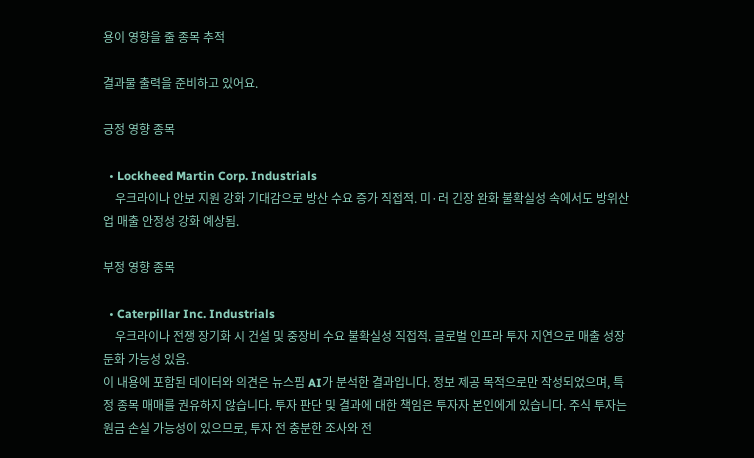용이 영향을 줄 종목 추적

결과물 출력을 준비하고 있어요.

긍정 영향 종목

  • Lockheed Martin Corp. Industrials
    우크라이나 안보 지원 강화 기대감으로 방산 수요 증가 직접적. 미·러 긴장 완화 불확실성 속에서도 방위산업 매출 안정성 강화 예상됨.

부정 영향 종목

  • Caterpillar Inc. Industrials
    우크라이나 전쟁 장기화 시 건설 및 중장비 수요 불확실성 직접적. 글로벌 인프라 투자 지연으로 매출 성장 둔화 가능성 있음.
이 내용에 포함된 데이터와 의견은 뉴스핌 AI가 분석한 결과입니다. 정보 제공 목적으로만 작성되었으며, 특정 종목 매매를 권유하지 않습니다. 투자 판단 및 결과에 대한 책임은 투자자 본인에게 있습니다. 주식 투자는 원금 손실 가능성이 있으므로, 투자 전 충분한 조사와 전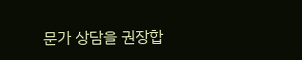문가 상담을 권장합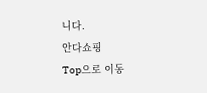니다.
안다쇼핑
Top으로 이동